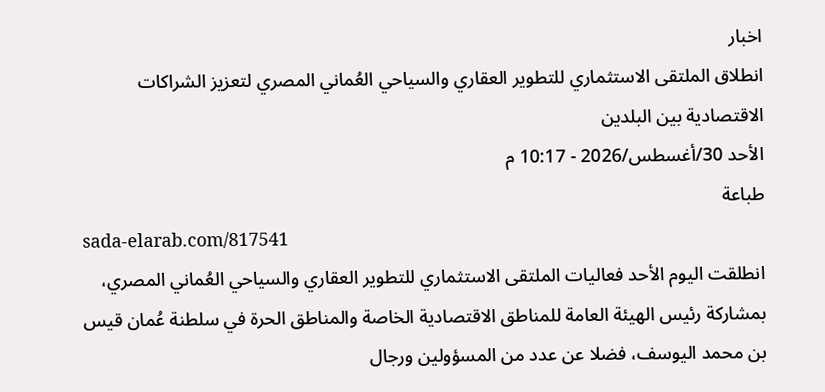اخبار
انطلاق الملتقى الاستثماري للتطوير العقاري والسياحي العُماني المصري لتعزيز الشراكات الاقتصادية بين البلدين
الأحد 30/أغسطس/2026 - 10:17 م
طباعة
sada-elarab.com/817541
انطلقت اليوم الأحد فعاليات الملتقى الاستثماري للتطوير العقاري والسياحي العُماني المصري، بمشاركة رئيس الهيئة العامة للمناطق الاقتصادية الخاصة والمناطق الحرة في سلطنة عُمان قيس بن محمد اليوسف، فضلا عن عدد من المسؤولين ورجال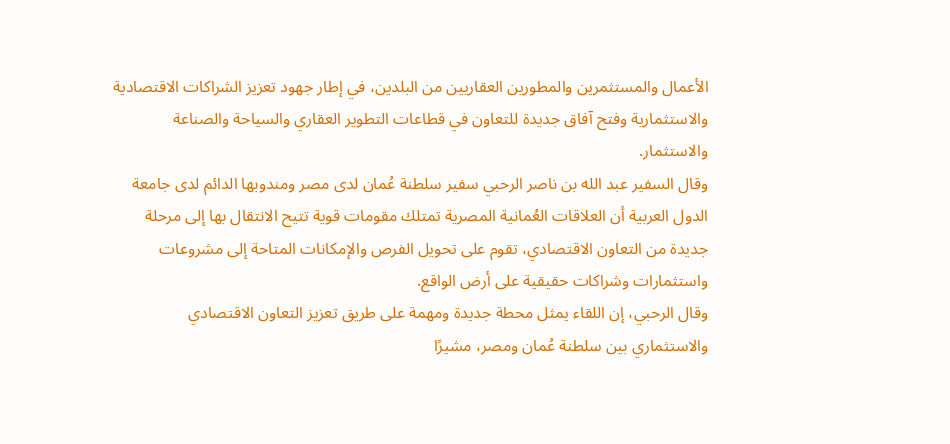الأعمال والمستثمرين والمطورين العقاريين من البلدين، في إطار جهود تعزيز الشراكات الاقتصادية والاستثمارية وفتح آفاق جديدة للتعاون في قطاعات التطوير العقاري والسياحة والصناعة والاستثمار.
وقال السفير عبد الله بن ناصر الرحبي سفير سلطنة عُمان لدى مصر ومندوبها الدائم لدى جامعة الدول العربية أن العلاقات العُمانية المصرية تمتلك مقومات قوية تتيح الانتقال بها إلى مرحلة جديدة من التعاون الاقتصادي، تقوم على تحويل الفرص والإمكانات المتاحة إلى مشروعات واستثمارات وشراكات حقيقية على أرض الواقع.
وقال الرحبي، إن اللقاء يمثل محطة جديدة ومهمة على طريق تعزيز التعاون الاقتصادي والاستثماري بين سلطنة عُمان ومصر، مشيرًا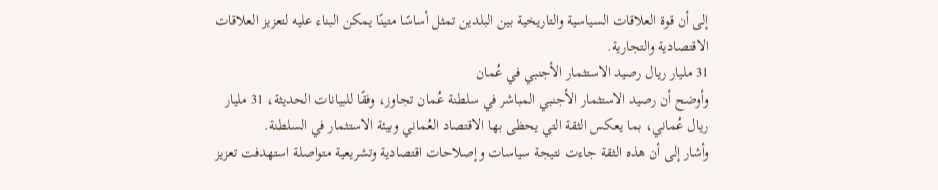إلى أن قوة العلاقات السياسية والتاريخية بين البلدين تمثل أساسًا متينًا يمكن البناء عليه لتعزيز العلاقات الاقتصادية والتجارية.
31 مليار ريال رصيد الاستثمار الأجنبي في عُمان
وأوضح أن رصيد الاستثمار الأجنبي المباشر في سلطنة عُمان تجاوز، وفقًا للبيانات الحديثة، 31 مليار ريال عُماني، بما يعكس الثقة التي يحظى بها الاقتصاد العُماني وبيئة الاستثمار في السلطنة.
وأشار إلى أن هذه الثقة جاءت نتيجة سياسات وإصلاحات اقتصادية وتشريعية متواصلة استهدفت تعزيز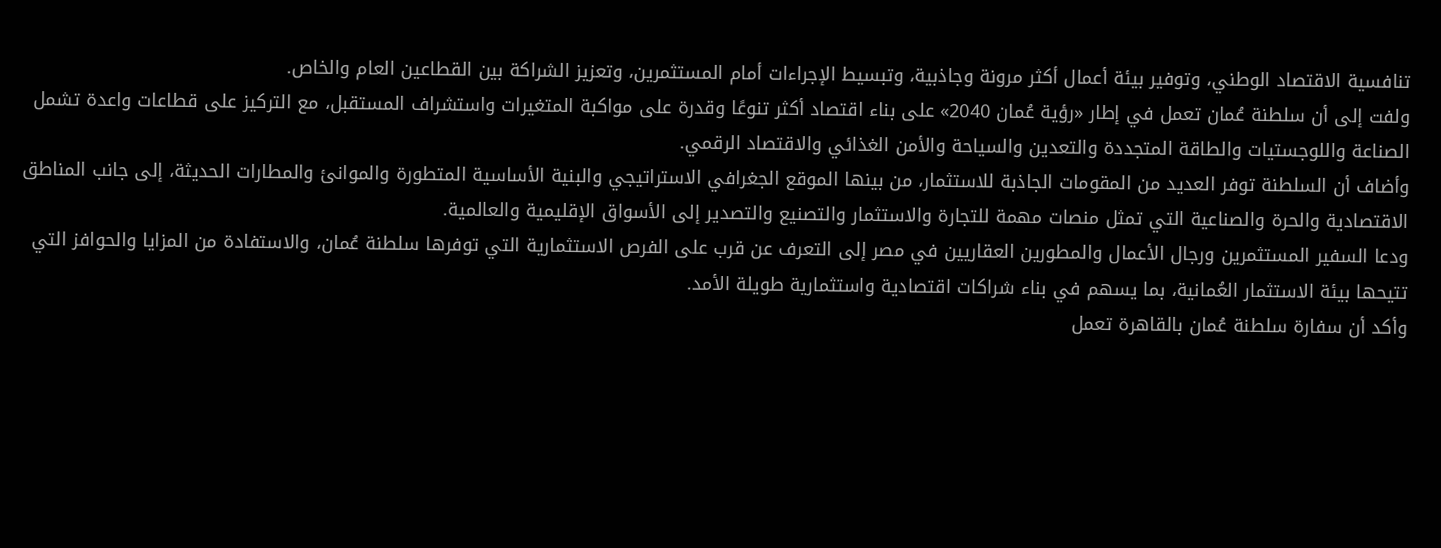تنافسية الاقتصاد الوطني، وتوفير بيئة أعمال أكثر مرونة وجاذبية، وتبسيط الإجراءات أمام المستثمرين، وتعزيز الشراكة بين القطاعين العام والخاص.
ولفت إلى أن سلطنة عُمان تعمل في إطار «رؤية عُمان 2040» على بناء اقتصاد أكثر تنوعًا وقدرة على مواكبة المتغيرات واستشراف المستقبل، مع التركيز على قطاعات واعدة تشمل الصناعة واللوجستيات والطاقة المتجددة والتعدين والسياحة والأمن الغذائي والاقتصاد الرقمي.
وأضاف أن السلطنة توفر العديد من المقومات الجاذبة للاستثمار، من بينها الموقع الجغرافي الاستراتيجي والبنية الأساسية المتطورة والموانئ والمطارات الحديثة، إلى جانب المناطق الاقتصادية والحرة والصناعية التي تمثل منصات مهمة للتجارة والاستثمار والتصنيع والتصدير إلى الأسواق الإقليمية والعالمية.
ودعا السفير المستثمرين ورجال الأعمال والمطورين العقاريين في مصر إلى التعرف عن قرب على الفرص الاستثمارية التي توفرها سلطنة عُمان، والاستفادة من المزايا والحوافز التي تتيحها بيئة الاستثمار العُمانية، بما يسهم في بناء شراكات اقتصادية واستثمارية طويلة الأمد.
وأكد أن سفارة سلطنة عُمان بالقاهرة تعمل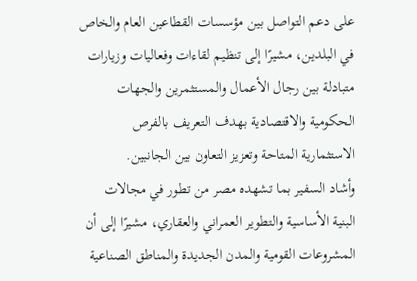على دعم التواصل بين مؤسسات القطاعين العام والخاص في البلدين، مشيرًا إلى تنظيم لقاءات وفعاليات وزيارات متبادلة بين رجال الأعمال والمستثمرين والجهات الحكومية والاقتصادية بهدف التعريف بالفرص الاستثمارية المتاحة وتعزيز التعاون بين الجانبين.
وأشاد السفير بما تشهده مصر من تطور في مجالات البنية الأساسية والتطوير العمراني والعقاري، مشيرًا إلى أن المشروعات القومية والمدن الجديدة والمناطق الصناعية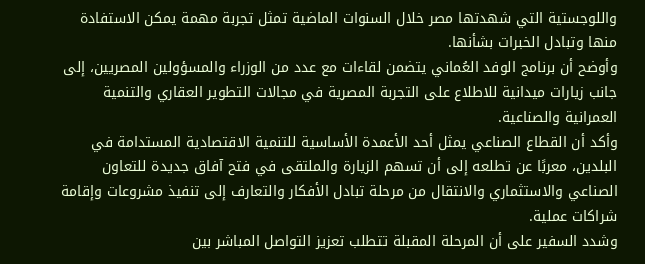واللوجستية التي شهدتها مصر خلال السنوات الماضية تمثل تجربة مهمة يمكن الاستفادة منها وتبادل الخبرات بشأنها.
وأوضح أن برنامج الوفد العُماني يتضمن لقاءات مع عدد من الوزراء والمسؤولين المصريين، إلى جانب زيارات ميدانية للاطلاع على التجربة المصرية في مجالات التطوير العقاري والتنمية العمرانية والصناعية.
وأكد أن القطاع الصناعي يمثل أحد الأعمدة الأساسية للتنمية الاقتصادية المستدامة في البلدين، معربًا عن تطلعه إلى أن تسهم الزيارة والملتقى في فتح آفاق جديدة للتعاون الصناعي والاستثماري والانتقال من مرحلة تبادل الأفكار والتعارف إلى تنفيذ مشروعات وإقامة شراكات عملية.
وشدد السفير على أن المرحلة المقبلة تتطلب تعزيز التواصل المباشر بين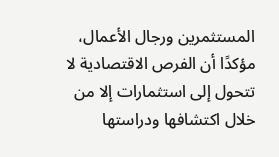المستثمرين ورجال الأعمال، مؤكدًا أن الفرص الاقتصادية لا تتحول إلى استثمارات إلا من خلال اكتشافها ودراستها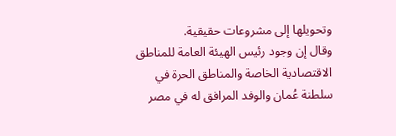وتحويلها إلى مشروعات حقيقية.
وقال إن وجود رئيس الهيئة العامة للمناطق الاقتصادية الخاصة والمناطق الحرة في سلطنة عُمان والوفد المرافق له في مصر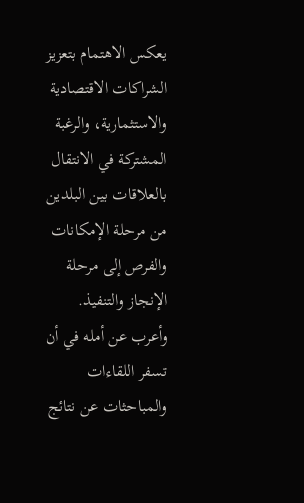يعكس الاهتمام بتعزيز الشراكات الاقتصادية والاستثمارية، والرغبة المشتركة في الانتقال بالعلاقات بين البلدين من مرحلة الإمكانات والفرص إلى مرحلة الإنجاز والتنفيذ.
وأعرب عن أمله في أن تسفر اللقاءات والمباحثات عن نتائج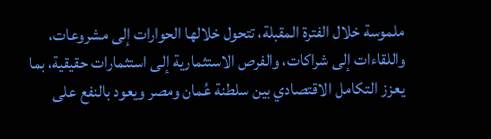ملموسة خلال الفترة المقبلة، تتحول خلالها الحوارات إلى مشروعات، واللقاءات إلى شراكات، والفرص الاستثمارية إلى استثمارات حقيقية، بما يعزز التكامل الاقتصادي بين سلطنة عُمان ومصر ويعود بالنفع على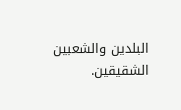البلدين والشعبين الشقيقين.